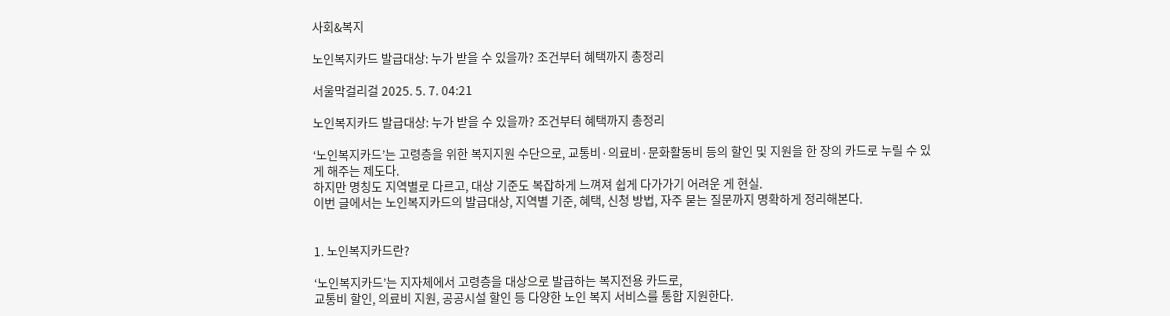사회&복지

노인복지카드 발급대상: 누가 받을 수 있을까? 조건부터 혜택까지 총정리

서울막걸리걸 2025. 5. 7. 04:21

노인복지카드 발급대상: 누가 받을 수 있을까? 조건부터 혜택까지 총정리

‘노인복지카드’는 고령층을 위한 복지지원 수단으로, 교통비·의료비·문화활동비 등의 할인 및 지원을 한 장의 카드로 누릴 수 있게 해주는 제도다.
하지만 명칭도 지역별로 다르고, 대상 기준도 복잡하게 느껴져 쉽게 다가가기 어려운 게 현실.
이번 글에서는 노인복지카드의 발급대상, 지역별 기준, 혜택, 신청 방법, 자주 묻는 질문까지 명확하게 정리해본다.


1. 노인복지카드란?

‘노인복지카드’는 지자체에서 고령층을 대상으로 발급하는 복지전용 카드로,
교통비 할인, 의료비 지원, 공공시설 할인 등 다양한 노인 복지 서비스를 통합 지원한다.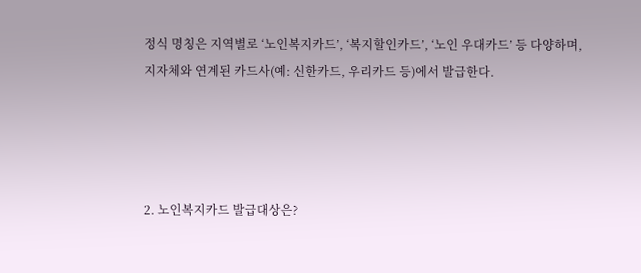정식 명칭은 지역별로 ‘노인복지카드’, ‘복지할인카드’, ‘노인 우대카드’ 등 다양하며,
지자체와 연계된 카드사(예: 신한카드, 우리카드 등)에서 발급한다.




2. 노인복지카드 발급대상은?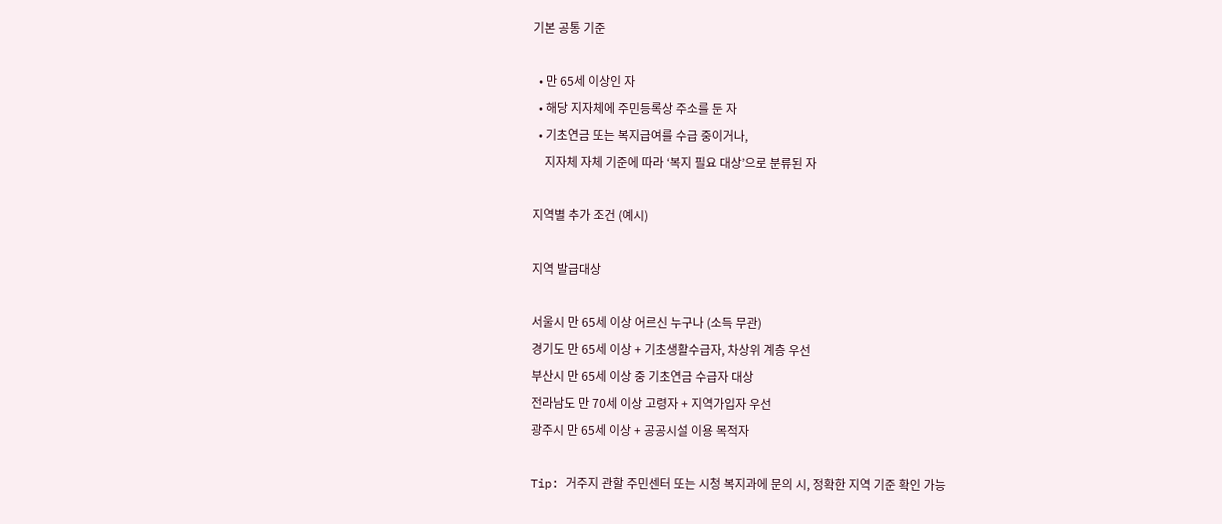기본 공통 기준

  • 만 65세 이상인 자
  • 해당 지자체에 주민등록상 주소를 둔 자
  • 기초연금 또는 복지급여를 수급 중이거나,
    지자체 자체 기준에 따라 ‘복지 필요 대상’으로 분류된 자

지역별 추가 조건 (예시)

지역 발급대상

서울시 만 65세 이상 어르신 누구나 (소득 무관)
경기도 만 65세 이상 + 기초생활수급자, 차상위 계층 우선
부산시 만 65세 이상 중 기초연금 수급자 대상
전라남도 만 70세 이상 고령자 + 지역가입자 우선
광주시 만 65세 이상 + 공공시설 이용 목적자

Tip: 거주지 관할 주민센터 또는 시청 복지과에 문의 시, 정확한 지역 기준 확인 가능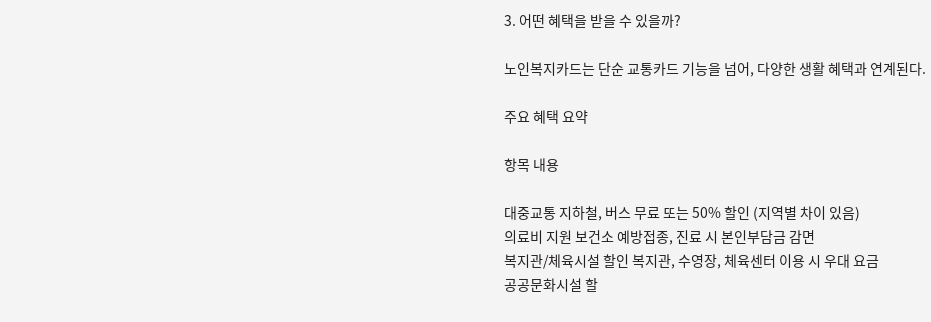3. 어떤 혜택을 받을 수 있을까?

노인복지카드는 단순 교통카드 기능을 넘어, 다양한 생활 혜택과 연계된다.

주요 혜택 요약

항목 내용

대중교통 지하철, 버스 무료 또는 50% 할인 (지역별 차이 있음)
의료비 지원 보건소 예방접종, 진료 시 본인부담금 감면
복지관/체육시설 할인 복지관, 수영장, 체육센터 이용 시 우대 요금
공공문화시설 할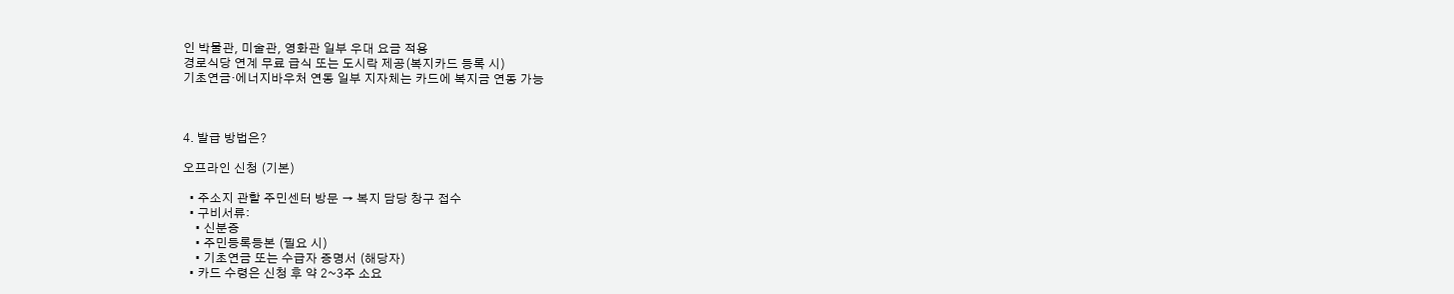인 박물관, 미술관, 영화관 일부 우대 요금 적용
경로식당 연계 무료 급식 또는 도시락 제공(복지카드 등록 시)
기초연금·에너지바우처 연동 일부 지자체는 카드에 복지금 연동 가능



4. 발급 방법은?

오프라인 신청 (기본)

  • 주소지 관할 주민센터 방문 → 복지 담당 창구 접수
  • 구비서류:
    • 신분증
    • 주민등록등본 (필요 시)
    • 기초연금 또는 수급자 증명서 (해당자)
  • 카드 수령은 신청 후 약 2~3주 소요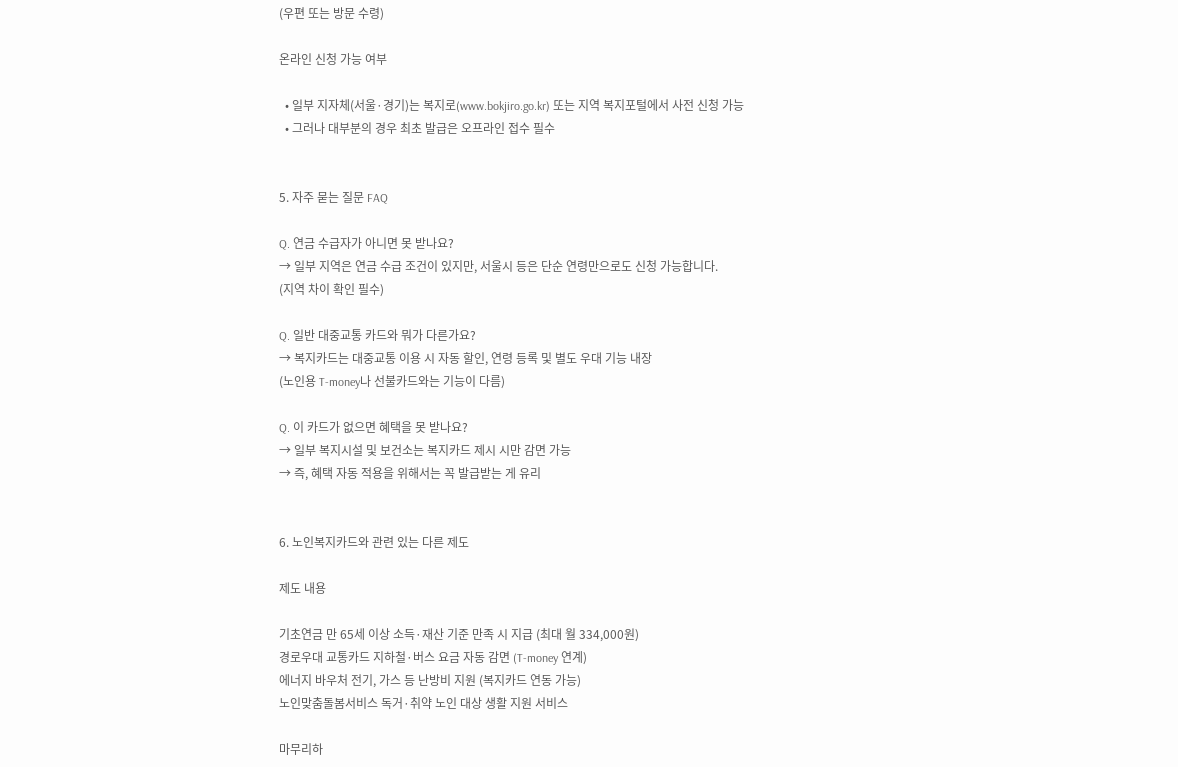(우편 또는 방문 수령)

온라인 신청 가능 여부

  • 일부 지자체(서울·경기)는 복지로(www.bokjiro.go.kr) 또는 지역 복지포털에서 사전 신청 가능
  • 그러나 대부분의 경우 최초 발급은 오프라인 접수 필수


5. 자주 묻는 질문 FAQ

Q. 연금 수급자가 아니면 못 받나요?
→ 일부 지역은 연금 수급 조건이 있지만, 서울시 등은 단순 연령만으로도 신청 가능합니다.
(지역 차이 확인 필수)

Q. 일반 대중교통 카드와 뭐가 다른가요?
→ 복지카드는 대중교통 이용 시 자동 할인, 연령 등록 및 별도 우대 기능 내장
(노인용 T-money나 선불카드와는 기능이 다름)

Q. 이 카드가 없으면 혜택을 못 받나요?
→ 일부 복지시설 및 보건소는 복지카드 제시 시만 감면 가능
→ 즉, 혜택 자동 적용을 위해서는 꼭 발급받는 게 유리


6. 노인복지카드와 관련 있는 다른 제도

제도 내용

기초연금 만 65세 이상 소득·재산 기준 만족 시 지급 (최대 월 334,000원)
경로우대 교통카드 지하철·버스 요금 자동 감면 (T-money 연계)
에너지 바우처 전기, 가스 등 난방비 지원 (복지카드 연동 가능)
노인맞춤돌봄서비스 독거·취약 노인 대상 생활 지원 서비스

마무리하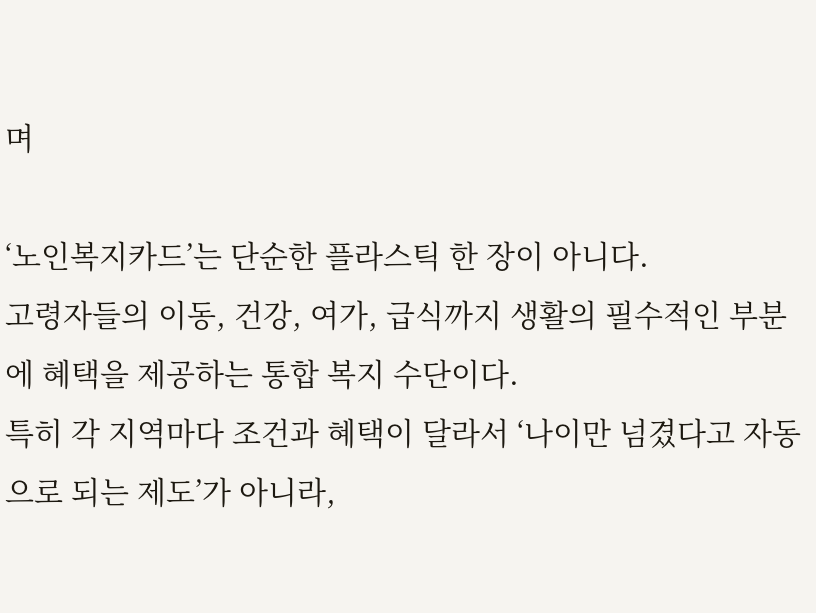며

‘노인복지카드’는 단순한 플라스틱 한 장이 아니다.
고령자들의 이동, 건강, 여가, 급식까지 생활의 필수적인 부분에 혜택을 제공하는 통합 복지 수단이다.
특히 각 지역마다 조건과 혜택이 달라서 ‘나이만 넘겼다고 자동으로 되는 제도’가 아니라,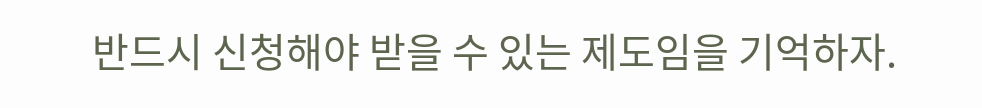반드시 신청해야 받을 수 있는 제도임을 기억하자.